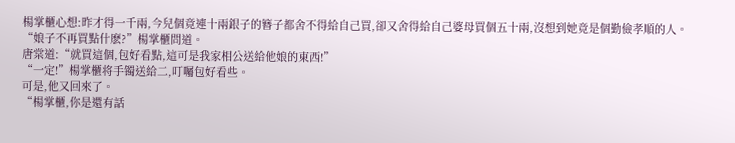楊掌櫃心想:昨才得一千兩,今兒個竟連十兩銀子的簪子都舍不得給自己買,卻又舍得給自己婆母買個五十兩,沒想到她竟是個勤儉孝順的人。
“娘子不再買點什麽?”楊掌櫃問道。
唐棠道:“就買這個,包好看點,這可是我家相公送給他娘的東西!”
“一定!”楊掌櫃将手镯送給二,叮囑包好看些。
可是,他又回來了。
“楊掌櫃,你是還有話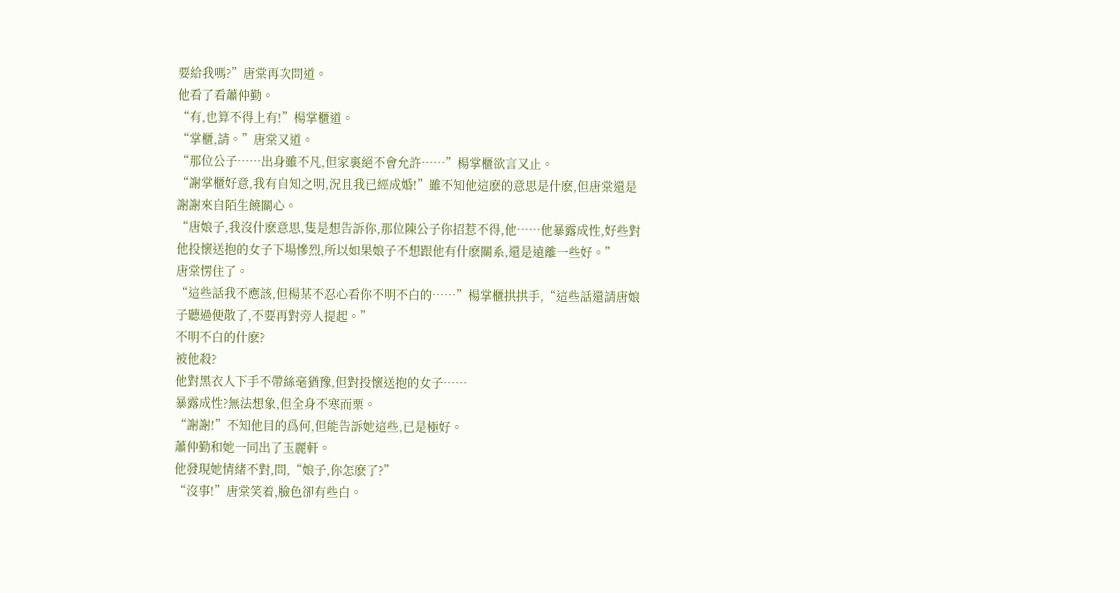要給我嗎?”唐棠再次問道。
他看了看蕭仲勤。
“有,也算不得上有!”楊掌櫃道。
“掌櫃,請。”唐棠又道。
“那位公子……出身雖不凡,但家裏絕不會允許……”楊掌櫃欲言又止。
“謝掌櫃好意,我有自知之明,況且我已經成婚!”雖不知他這麽的意思是什麽,但唐棠還是謝謝來自陌生饒關心。
“唐娘子,我沒什麽意思,隻是想告訴你,那位陳公子你招惹不得,他……他暴露成性,好些對他投懷送抱的女子下場慘烈,所以如果娘子不想跟他有什麽關系,還是遠離一些好。”
唐棠愣住了。
“這些話我不應該,但楊某不忍心看你不明不白的……”楊掌櫃拱拱手,“這些話還請唐娘子聽過便散了,不要再對旁人提起。”
不明不白的什麽?
被他殺?
他對黑衣人下手不帶絲毫猶豫,但對投懷送抱的女子……
暴露成性?無法想象,但全身不寒而栗。
“謝謝!”不知他目的爲何,但能告訴她這些,已是極好。
蕭仲勤和她一同出了玉麗軒。
他發現她情緒不對,問,“娘子,你怎麽了?”
“沒事!”唐棠笑着,臉色卻有些白。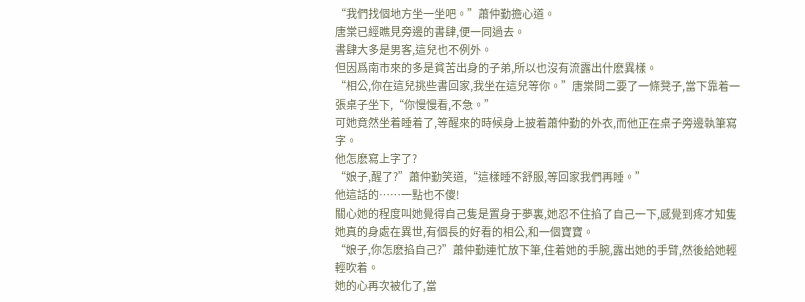“我們找個地方坐一坐吧。”蕭仲勤擔心道。
唐棠已經瞧見旁邊的書肆,便一同過去。
書肆大多是男客,這兒也不例外。
但因爲南市來的多是貧苦出身的子弟,所以也沒有流露出什麽異樣。
“相公,你在這兒挑些書回家,我坐在這兒等你。”唐棠問二要了一條凳子,當下靠着一張桌子坐下,“你慢慢看,不急。”
可她竟然坐着睡着了,等醒來的時候身上披着蕭仲勤的外衣,而他正在桌子旁邊執筆寫字。
他怎麽寫上字了?
“娘子,醒了?”蕭仲勤笑道,“這樣睡不舒服,等回家我們再睡。”
他這話的……一點也不傻!
關心她的程度叫她覺得自己隻是置身于夢裏,她忍不住掐了自己一下,感覺到疼才知隻她真的身處在異世,有個長的好看的相公,和一個寶寶。
“娘子,你怎麽掐自己?”蕭仲勤連忙放下筆,住着她的手腕,露出她的手臂,然後給她輕輕吹着。
她的心再次被化了,當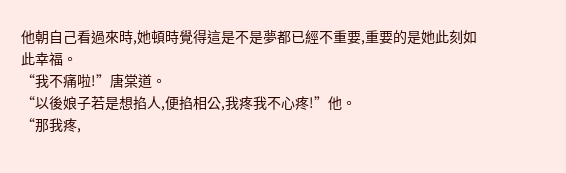他朝自己看過來時,她頓時覺得這是不是夢都已經不重要,重要的是她此刻如此幸福。
“我不痛啦!”唐棠道。
“以後娘子若是想掐人,便掐相公,我疼我不心疼!”他。
“那我疼,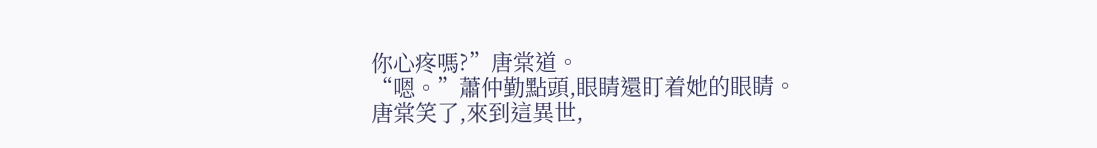你心疼嗎?”唐棠道。
“嗯。”蕭仲勤點頭,眼睛還盯着她的眼睛。
唐棠笑了,來到這異世,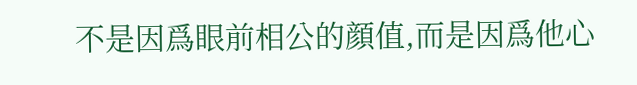不是因爲眼前相公的顔值,而是因爲他心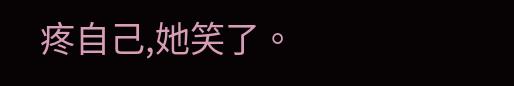疼自己,她笑了。